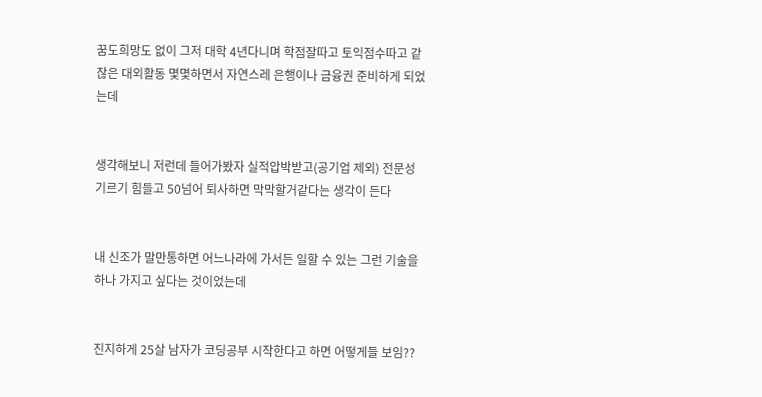꿈도희망도 없이 그저 대학 4년다니며 학점잘따고 토익점수따고 같잖은 대외활동 몇몇하면서 자연스레 은행이나 금융권 준비하게 되었는데


생각해보니 저런데 들어가봤자 실적압박받고(공기업 제외) 전문성 기르기 힘들고 50넘어 퇴사하면 막막할거같다는 생각이 든다


내 신조가 말만통하면 어느나라에 가서든 일할 수 있는 그런 기술을 하나 가지고 싶다는 것이었는데


진지하게 25살 남자가 코딩공부 시작한다고 하면 어떻게들 보임??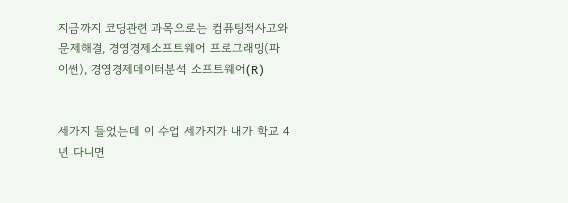지금까지 코딩관련 과목으로는 컴퓨팅적사고와문제해결, 경영경제소프트웨어 프로그래밍(파이썬), 경영경제데이터분석 소프트웨어(R)


세가지 들었는데 이 수업 세가지가 내가 학교 4년 다니면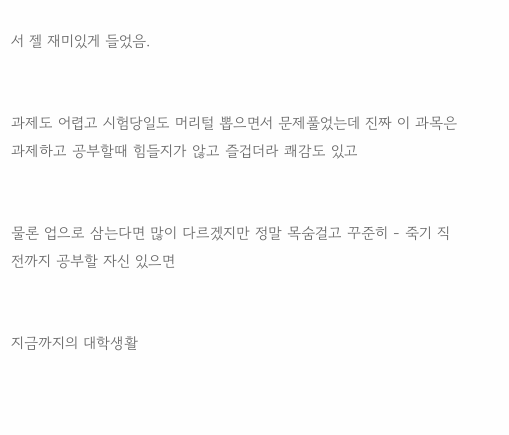서 젤 재미있게 들었음.


과제도 어렵고 시험당일도 머리털 뽑으면서 문제풀었는데 진짜 이 과목은 과제하고 공부할때 힘들지가 않고 즐겁더라 쾌감도 있고


물론 업으로 삼는다면 많이 다르겠지만 정말 목숨걸고 꾸준히 - 죽기 직전까지 공부할 자신 있으면


지금까지의 대학생활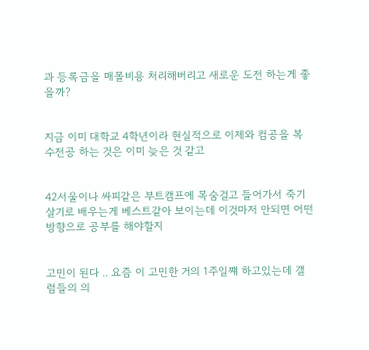과 등록금을 매몰비용 처리해버리고 새로운 도전 하는게 좋을까?


지금 이미 대학교 4학년이라 현실적으로 이제와 컴공을 복수전공 하는 것은 이미 늦은 것 같고


42서울이나 싸피같은 부트캠프에 목숨걸고 들어가서 죽기살기로 배우는게 베스트같아 보이는데 이것마저 안되면 어떤 방향으로 공부를 해야할지


고민이 된다 .. 요즘 이 고민한 거의 1주일쨰 하고있는데 갤럼들의 의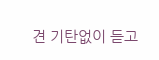견 기탄없이 듣고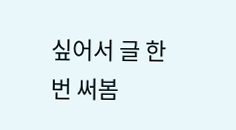싶어서 글 한번 써봄